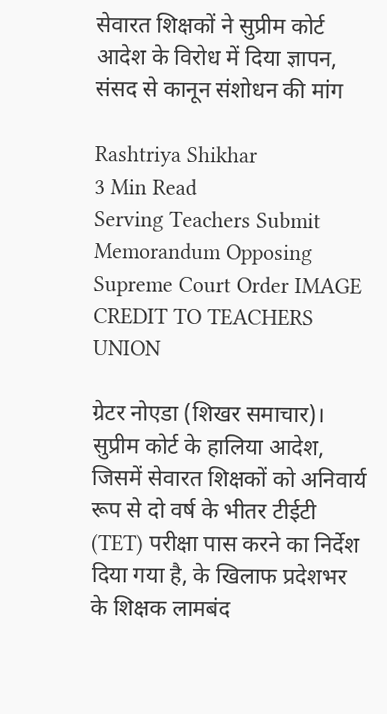सेवारत शिक्षकों ने सुप्रीम कोर्ट आदेश के विरोध में दिया ज्ञापन, संसद से कानून संशोधन की मांग

Rashtriya Shikhar
3 Min Read
Serving Teachers Submit Memorandum Opposing Supreme Court Order IMAGE CREDIT TO TEACHERS UNION

ग्रेटर नोएडा (शिखर समाचार)।
सुप्रीम कोर्ट के हालिया आदेश, जिसमें सेवारत शिक्षकों को अनिवार्य रूप से दो वर्ष के भीतर टीईटी (TET) परीक्षा पास करने का निर्देश दिया गया है, के खिलाफ प्रदेशभर के शिक्षक लामबंद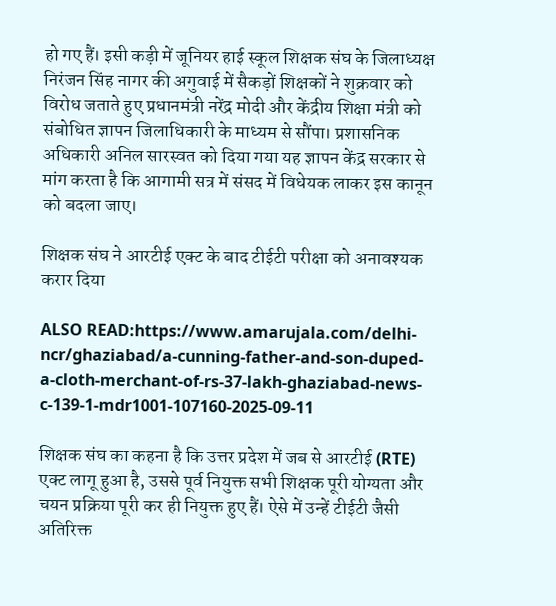हो गए हैं। इसी कड़ी में जूनियर हाई स्कूल शिक्षक संघ के जिलाध्यक्ष निरंजन सिंह नागर की अगुवाई में सैकड़ों शिक्षकों ने शुक्रवार को विरोध जताते हुए प्रधानमंत्री नरेंद्र मोदी और केंद्रीय शिक्षा मंत्री को संबोधित ज्ञापन जिलाधिकारी के माध्यम से सौंपा। प्रशासनिक अधिकारी अनिल सारस्वत को दिया गया यह ज्ञापन केंद्र सरकार से मांग करता है कि आगामी सत्र में संसद में विधेयक लाकर इस कानून को बदला जाए।

शिक्षक संघ ने आरटीई एक्ट के बाद टीईटी परीक्षा को अनावश्यक करार दिया

ALSO READ:https://www.amarujala.com/delhi-ncr/ghaziabad/a-cunning-father-and-son-duped-a-cloth-merchant-of-rs-37-lakh-ghaziabad-news-c-139-1-mdr1001-107160-2025-09-11

शिक्षक संघ का कहना है कि उत्तर प्रदेश में जब से आरटीई (RTE) एक्ट लागू हुआ है, उससे पूर्व नियुक्त सभी शिक्षक पूरी योग्यता और चयन प्रक्रिया पूरी कर ही नियुक्त हुए हैं। ऐसे में उन्हें टीईटी जैसी अतिरिक्त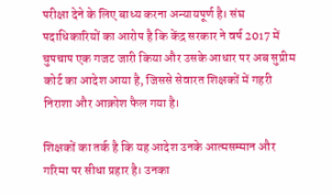परीक्षा देने के लिए बाध्य करना अन्यायपूर्ण है। संघ पदाधिकारियों का आरोप है कि केंद्र सरकार ने वर्ष 2017 में चुपचाप एक गजट जारी किया और उसके आधार पर अब सुप्रीम कोर्ट का आदेश आया है, जिससे सेवारत शिक्षकों में गहरी निराशा और आक्रोश फैल गया है।

शिक्षकों का तर्क है कि यह आदेश उनके आत्मसम्मान और गरिमा पर सीधा प्रहार है। उनका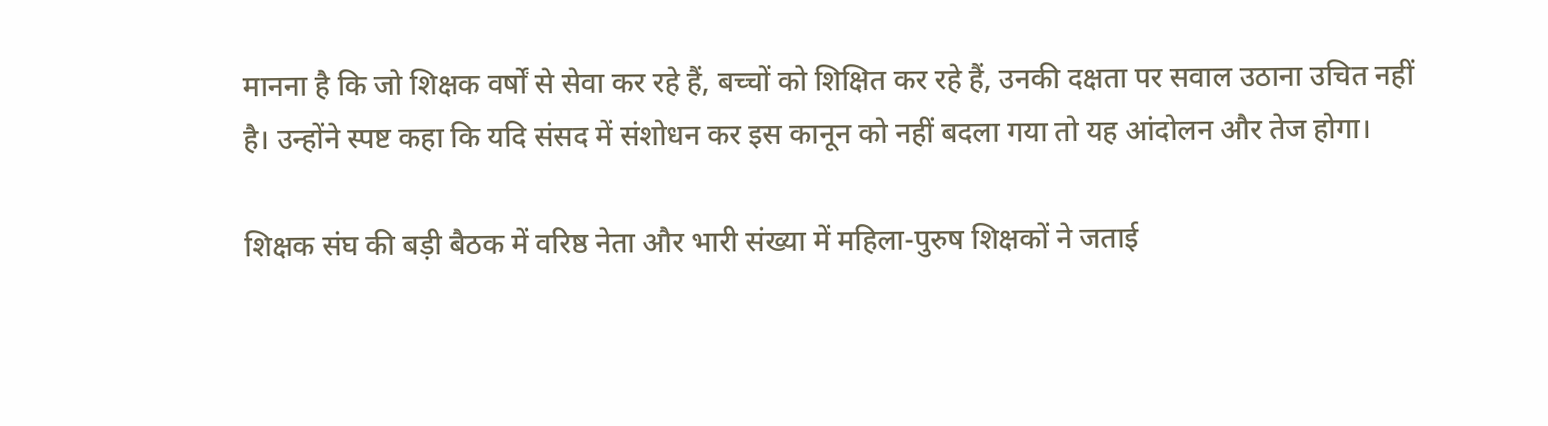मानना है कि जो शिक्षक वर्षों से सेवा कर रहे हैं, बच्चों को शिक्षित कर रहे हैं, उनकी दक्षता पर सवाल उठाना उचित नहीं है। उन्होंने स्पष्ट कहा कि यदि संसद में संशोधन कर इस कानून को नहीं बदला गया तो यह आंदोलन और तेज होगा।

शिक्षक संघ की बड़ी बैठक में वरिष्ठ नेता और भारी संख्या में महिला-पुरुष शिक्षकों ने जताई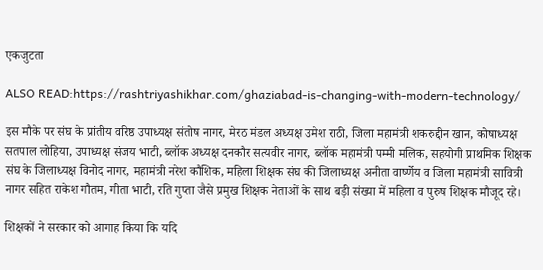एकजुटता

ALSO READ:https://rashtriyashikhar.com/ghaziabad-is-changing-with-modern-technology/

इस मौके पर संघ के प्रांतीय वरिष्ठ उपाध्यक्ष संतोष नागर, मेरठ मंडल अध्यक्ष उमेश राठी, जिला महामंत्री शकरुद्दीन खान, कोषाध्यक्ष सतपाल लोहिया, उपाध्यक्ष संजय भाटी, ब्लॉक अध्यक्ष दनकौर सत्यवीर नागर, ब्लॉक महामंत्री पम्मी मलिक, सहयोगी प्राथमिक शिक्षक संघ के जिलाध्यक्ष विनोद नागर, महामंत्री नरेश कौशिक, महिला शिक्षक संघ की जिलाध्यक्ष अनीता वार्ष्णेय व जिला महामंत्री सावित्री नागर सहित राकेश गौतम, गीता भाटी, रति गुप्ता जैसे प्रमुख शिक्षक नेताओं के साथ बड़ी संख्या में महिला व पुरुष शिक्षक मौजूद रहे।

शिक्षकों ने सरकार को आगाह किया कि यदि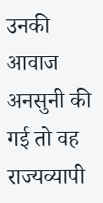उनकी आवाज अनसुनी की गई तो वह राज्यव्यापी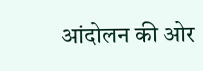आंदोलन की ओर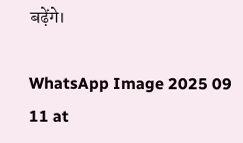बढ़ेंगे।

WhatsApp Image 2025 09 11 at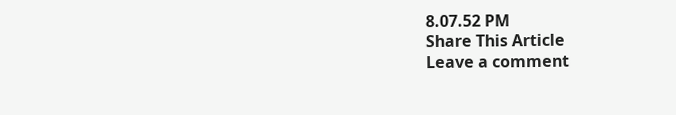8.07.52 PM
Share This Article
Leave a comment